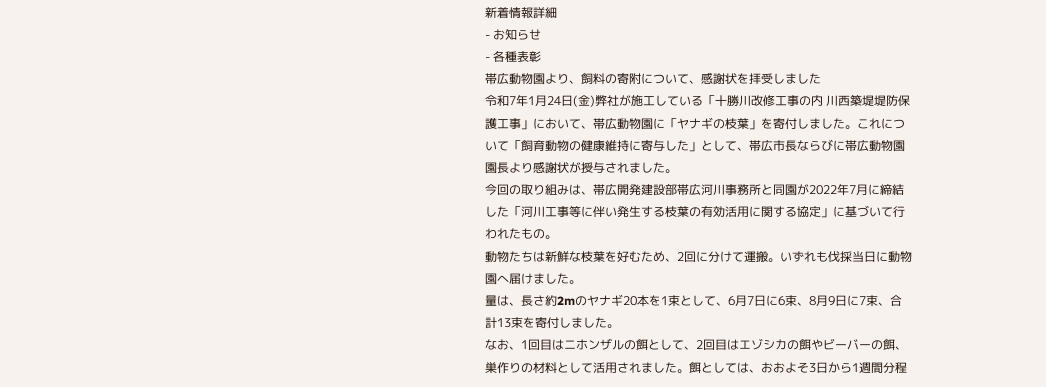新着情報詳細
- お知らせ
- 各種表彰
帯広動物園より、飼料の寄附について、感謝状を拝受しました
令和7年1月24日(金)弊社が施工している「十勝川改修工事の内 川西築堤堤防保護工事」において、帯広動物園に「ヤナギの枝葉」を寄付しました。これについて「飼育動物の健康維持に寄与した」として、帯広市長ならびに帯広動物園園長より感謝状が授与されました。
今回の取り組みは、帯広開発建設部帯広河川事務所と同園が2022年7月に締結した「河川工事等に伴い発生する枝葉の有効活用に関する協定」に基づいて行われたもの。
動物たちは新鮮な枝葉を好むため、2回に分けて運搬。いずれも伐採当日に動物園へ届けました。
量は、長さ約2mのヤナギ20本を1束として、6月7日に6束、8月9日に7束、合計13束を寄付しました。
なお、1回目はニホンザルの餌として、2回目はエゾシカの餌やビーバーの餌、巣作りの材料として活用されました。餌としては、おおよそ3日から1週間分程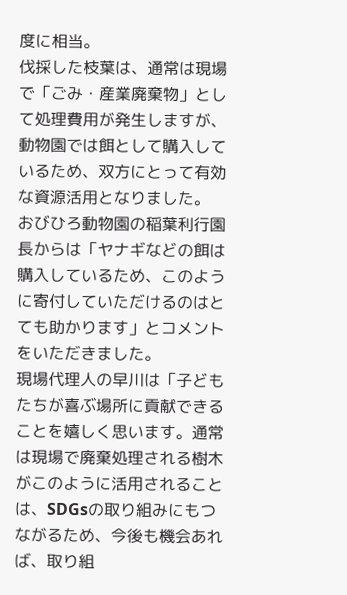度に相当。
伐採した枝葉は、通常は現場で「ごみ・産業廃棄物」として処理費用が発生しますが、動物園では餌として購入しているため、双方にとって有効な資源活用となりました。
おびひろ動物園の稲葉利行園長からは「ヤナギなどの餌は購入しているため、このように寄付していただけるのはとても助かります」とコメントをいただきました。
現場代理人の早川は「子どもたちが喜ぶ場所に貢献できることを嬉しく思います。通常は現場で廃棄処理される樹木がこのように活用されることは、SDGsの取り組みにもつながるため、今後も機会あれば、取り組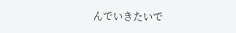んでいきたいで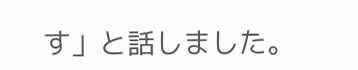す」と話しました。